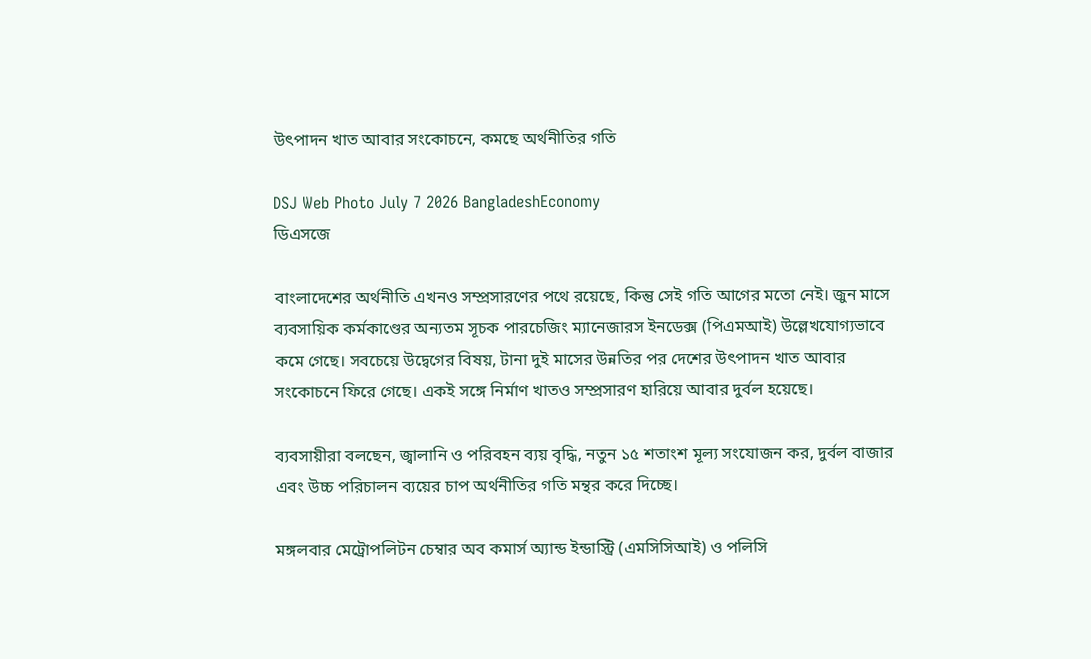উৎপাদন খাত আবার সংকোচনে, কমছে অর্থনীতির গতি

DSJ Web Photo July 7 2026 BangladeshEconomy
ডিএসজে

বাংলাদেশের অর্থনীতি এখনও সম্প্রসারণের পথে রয়েছে, কিন্তু সেই গতি আগের মতো নেই। জুন মাসে ব্যবসায়িক কর্মকাণ্ডের অন্যতম সূচক পারচেজিং ম্যানেজারস ইনডেক্স (পিএমআই) উল্লেখযোগ্যভাবে কমে গেছে। সবচেয়ে উদ্বেগের বিষয়, টানা দুই মাসের উন্নতির পর দেশের উৎপাদন খাত আবার সংকোচনে ফিরে গেছে। একই সঙ্গে নির্মাণ খাতও সম্প্রসারণ হারিয়ে আবার দুর্বল হয়েছে।

ব্যবসায়ীরা বলছেন, জ্বালানি ও পরিবহন ব্যয় বৃদ্ধি, নতুন ১৫ শতাংশ মূল্য সংযোজন কর, দুর্বল বাজার এবং উচ্চ পরিচালন ব্যয়ের চাপ অর্থনীতির গতি মন্থর করে দিচ্ছে।

মঙ্গলবার মেট্রোপলিটন চেম্বার অব কমার্স অ্যান্ড ইন্ডাস্ট্রি (এমসিসিআই) ও পলিসি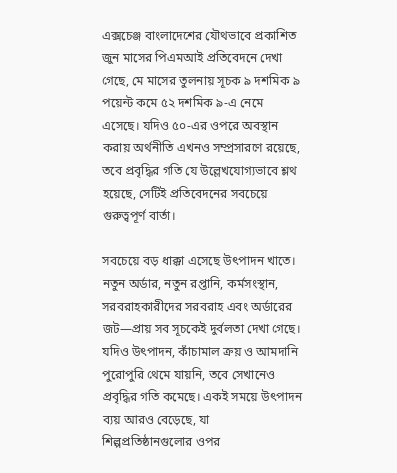এক্সচেঞ্জ বাংলাদেশের যৌথভাবে প্রকাশিত জুন মাসের পিএমআই প্রতিবেদনে দেখা গেছে, মে মাসের তুলনায় সূচক ৯ দশমিক ৯ পয়েন্ট কমে ৫২ দশমিক ৯-এ নেমে এসেছে। যদিও ৫০-এর ওপরে অবস্থান করায় অর্থনীতি এখনও সম্প্রসারণে রয়েছে, তবে প্রবৃদ্ধির গতি যে উল্লেখযোগ্যভাবে শ্লথ হয়েছে, সেটিই প্রতিবেদনের সবচেয়ে গুরুত্বপূর্ণ বার্তা।

সবচেয়ে বড় ধাক্কা এসেছে উৎপাদন খাতে। নতুন অর্ডার, নতুন রপ্তানি, কর্মসংস্থান, সরবরাহকারীদের সরবরাহ এবং অর্ডারের জট—প্রায় সব সূচকেই দুর্বলতা দেখা গেছে। যদিও উৎপাদন, কাঁচামাল ক্রয় ও আমদানি পুরোপুরি থেমে যায়নি, তবে সেখানেও প্রবৃদ্ধির গতি কমেছে। একই সময়ে উৎপাদন ব্যয় আরও বেড়েছে, যা শিল্পপ্রতিষ্ঠানগুলোর ওপর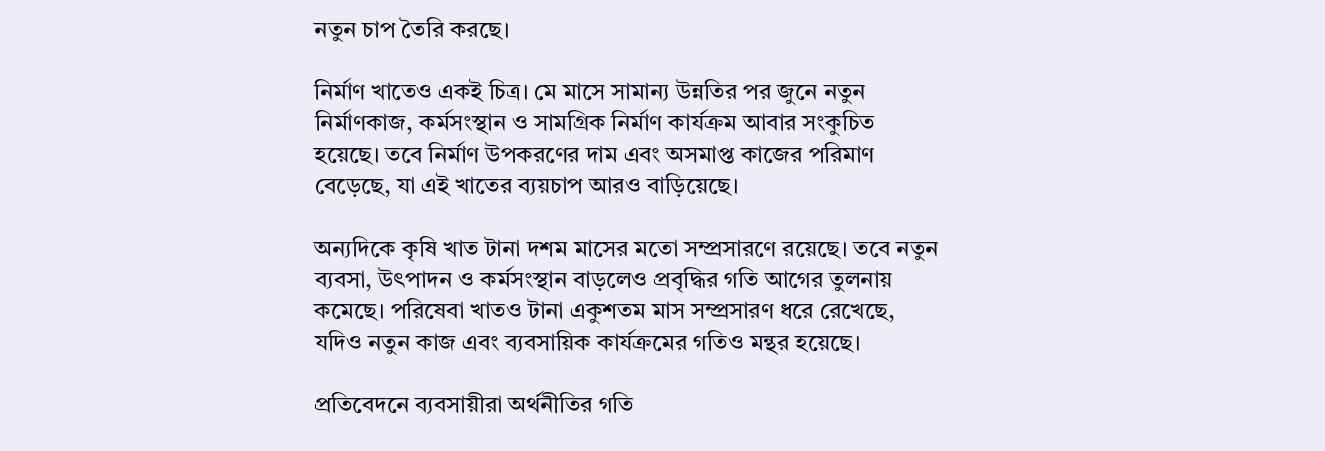নতুন চাপ তৈরি করছে।

নির্মাণ খাতেও একই চিত্র। মে মাসে সামান্য উন্নতির পর জুনে নতুন নির্মাণকাজ, কর্মসংস্থান ও সামগ্রিক নির্মাণ কার্যক্রম আবার সংকুচিত হয়েছে। তবে নির্মাণ উপকরণের দাম এবং অসমাপ্ত কাজের পরিমাণ বেড়েছে, যা এই খাতের ব্যয়চাপ আরও বাড়িয়েছে।

অন্যদিকে কৃষি খাত টানা দশম মাসের মতো সম্প্রসারণে রয়েছে। তবে নতুন ব্যবসা, উৎপাদন ও কর্মসংস্থান বাড়লেও প্রবৃদ্ধির গতি আগের তুলনায় কমেছে। পরিষেবা খাতও টানা একুশতম মাস সম্প্রসারণ ধরে রেখেছে, যদিও নতুন কাজ এবং ব্যবসায়িক কার্যক্রমের গতিও মন্থর হয়েছে।

প্রতিবেদনে ব্যবসায়ীরা অর্থনীতির গতি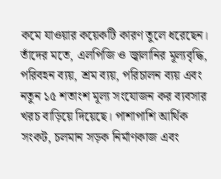কমে যাওয়ার কয়েকটি কারণ তুলে ধরেছেন। তাঁদের মতে, এলপিজি ও জ্বালানির মূল্যবৃদ্ধি, পরিবহন ব্যয়, শ্রম ব্যয়, পরিচালন ব্যয় এবং নতুন ১৫ শতাংশ মূল্য সংযোজন কর ব্যবসার খরচ বাড়িয়ে দিয়েছে। পাশাপাশি আর্থিক সংকট, চলমান সড়ক নির্মাণকাজ এবং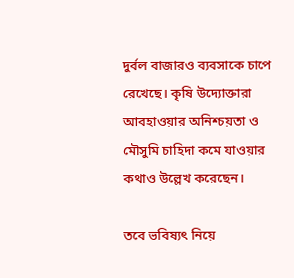দুর্বল বাজারও ব্যবসাকে চাপে রেখেছে। কৃষি উদ্যোক্তারা আবহাওয়ার অনিশ্চয়তা ও মৌসুমি চাহিদা কমে যাওয়ার কথাও উল্লেখ করেছেন।

তবে ভবিষ্যৎ নিয়ে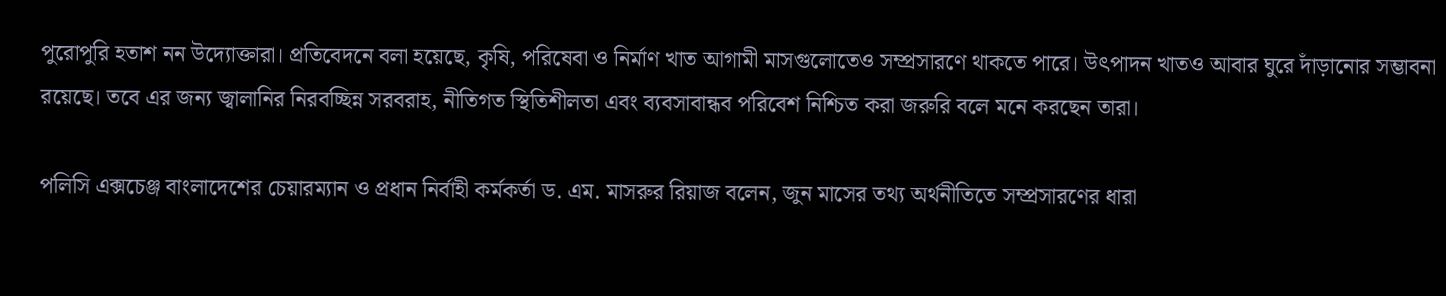পুরোপুরি হতাশ নন উদ্যোক্তারা। প্রতিবেদনে বলা হয়েছে, কৃষি, পরিষেবা ও নির্মাণ খাত আগামী মাসগুলোতেও সম্প্রসারণে থাকতে পারে। উৎপাদন খাতও আবার ঘুরে দাঁড়ানোর সম্ভাবনা রয়েছে। তবে এর জন্য জ্বালানির নিরবচ্ছিন্ন সরবরাহ, নীতিগত স্থিতিশীলতা এবং ব্যবসাবান্ধব পরিবেশ নিশ্চিত করা জরুরি বলে মনে করছেন তারা।

পলিসি এক্সচেঞ্জ বাংলাদেশের চেয়ারম্যান ও প্রধান নির্বাহী কর্মকর্তা ড. এম. মাসরুর রিয়াজ বলেন, জুন মাসের তথ্য অর্থনীতিতে সম্প্রসারণের ধারা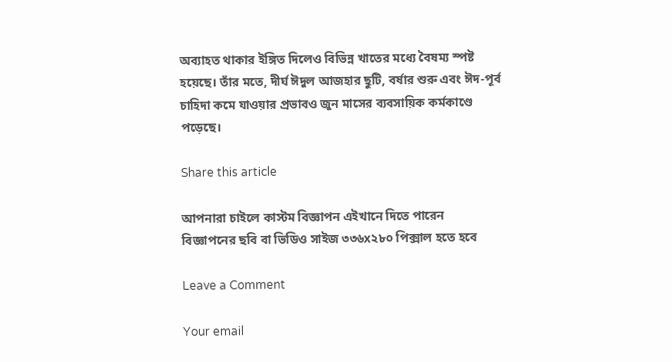অব্যাহত থাকার ইঙ্গিত দিলেও বিভিন্ন খাতের মধ্যে বৈষম্য স্পষ্ট হয়েছে। তাঁর মতে, দীর্ঘ ঈদুল আজহার ছুটি, বর্ষার শুরু এবং ঈদ-পূর্ব চাহিদা কমে যাওয়ার প্রভাবও জুন মাসের ব্যবসায়িক কর্মকাণ্ডে পড়েছে।

Share this article

আপনারা চাইলে কাস্টম বিজ্ঞাপন এইখানে দিতে পারেন
বিজ্ঞাপনের ছবি বা ভিডিও সাইজ ৩৩৬x২৮০ পিক্সাল হতে হবে

Leave a Comment

Your email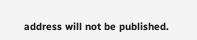address will not be published.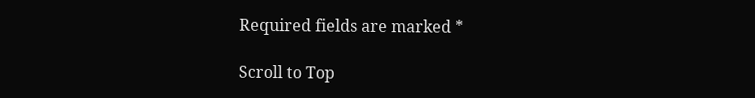Required fields are marked *

Scroll to Top